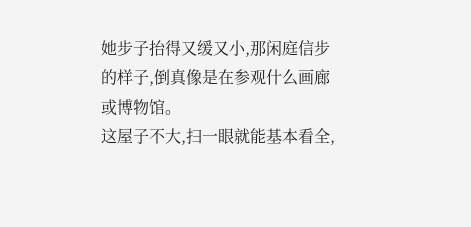她步子抬得又缓又小,那闲庭信步的样子,倒真像是在参观什么画廊或博物馆。
这屋子不大,扫一眼就能基本看全,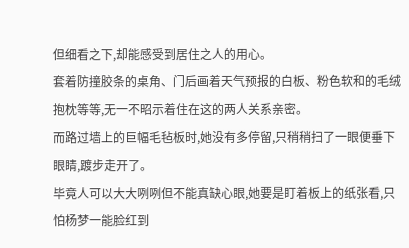但细看之下,却能感受到居住之人的用心。
套着防撞胶条的桌角、门后画着天气预报的白板、粉色软和的毛绒抱枕等等,无一不昭示着住在这的两人关系亲密。
而路过墙上的巨幅毛毡板时,她没有多停留,只稍稍扫了一眼便垂下眼睛,踱步走开了。
毕竟人可以大大咧咧但不能真缺心眼,她要是盯着板上的纸张看,只怕杨梦一能脸红到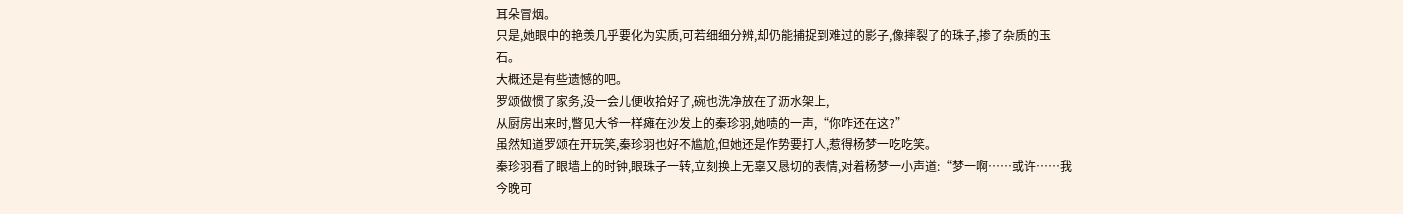耳朵冒烟。
只是,她眼中的艳羡几乎要化为实质,可若细细分辨,却仍能捕捉到难过的影子,像摔裂了的珠子,掺了杂质的玉石。
大概还是有些遗憾的吧。
罗颂做惯了家务,没一会儿便收拾好了,碗也洗净放在了沥水架上,
从厨房出来时,瞥见大爷一样瘫在沙发上的秦珍羽,她啧的一声,“你咋还在这?”
虽然知道罗颂在开玩笑,秦珍羽也好不尴尬,但她还是作势要打人,惹得杨梦一吃吃笑。
秦珍羽看了眼墙上的时钟,眼珠子一转,立刻换上无辜又恳切的表情,对着杨梦一小声道:“梦一啊……或许……我今晚可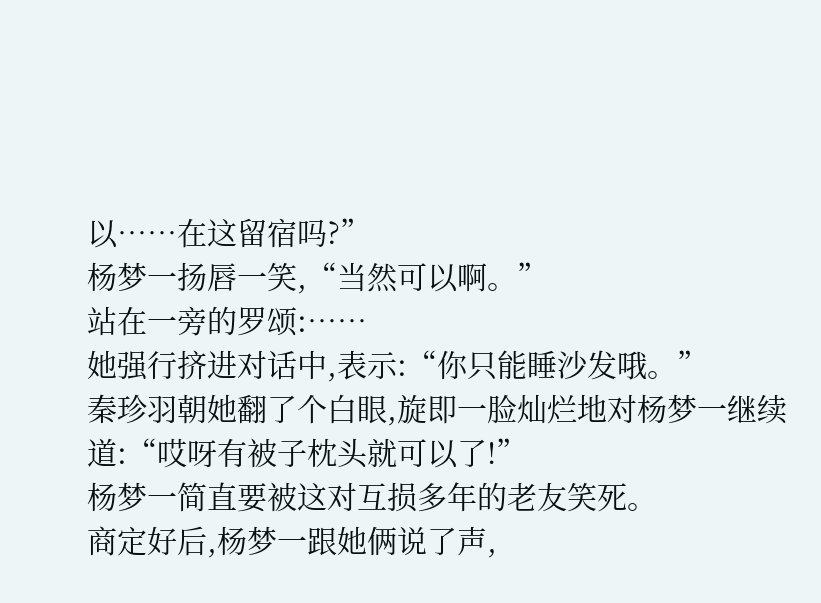以……在这留宿吗?”
杨梦一扬唇一笑,“当然可以啊。”
站在一旁的罗颂:……
她强行挤进对话中,表示:“你只能睡沙发哦。”
秦珍羽朝她翻了个白眼,旋即一脸灿烂地对杨梦一继续道:“哎呀有被子枕头就可以了!”
杨梦一简直要被这对互损多年的老友笑死。
商定好后,杨梦一跟她俩说了声,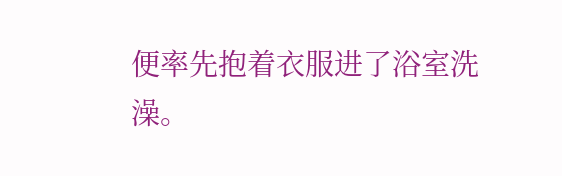便率先抱着衣服进了浴室洗澡。